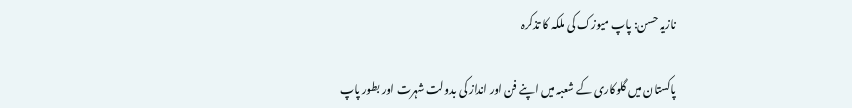نازیہ حسن: پاپ میوزک کی ملکہ کا تذکرہ

پاکستان میں گلوکاری کے شعبہ میں اپنے فن اور انداز کی بدولت شہرت اور بطور پاپ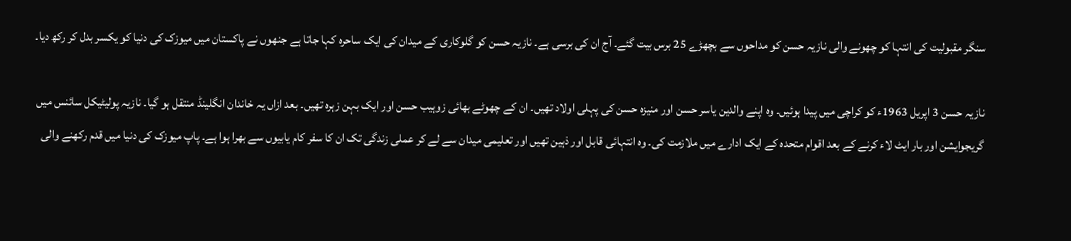سنگر مقبولیت کی انتہا کو چھونے والی نازیہ حسن کو مداحوں سے بچھڑے 25 برس بیت گئے۔ آج ان کی برسی ہے۔ نازیہ حسن کو گلوکاری کے میدان کی ایک ساحرہ کہا جاتا ہے جنھوں نے پاکستان میں میوزک کی دنیا کو یکسر بدل کر رکھ دیا۔

نازیہ حسن 3 اپریل 1963ء کو کراچی میں پیدا ہوئیں۔ وہ اپنے والدین یاسر حسن اور منیزہ حسن کی پہلی اولاد تھیں۔ ان کے چھوٹے بھائی زوہیب حسن اور ایک بہن زہرہ تھیں۔ بعد ازاں یہ خاندان انگلینڈ منتقل ہو گیا۔ نازیہ پولیٹیکل سائنس میں گریجوایشن اور بار ایٹ لاء کرنے کے بعد اقوام متحدہ کے ایک ادارے میں ملازمت کی۔ وہ انتہائی قابل اور ذہین تھیں اور تعلیمی میدان سے لے کر عملی زندگی تک ان کا سفر کام یابیوں سے بھرا ہوا ہے۔ پاپ میوزک کی دنیا میں قدم رکھنے والی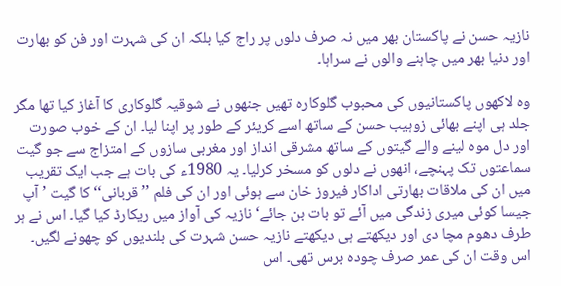نازیہ حسن نے پاکستان بھر میں نہ صرف دلوں پر راج کیا بلکہ ان کی شہرت اور فن کو بھارت اور دنیا بھر میں چاہنے والوں نے سراہا۔

وہ لاکھوں پاکستانیوں کی محبوب گلوکارہ تھیں جنھوں نے شوقیہ گلوکاری کا آغاز کیا تھا مگر جلد ہی اپنے بھائی زوہیب حسن کے ساتھ اسے کریئر کے طور پر اپنا لیا۔ ان کے خوب صورت اور دل موہ لینے والے گیتوں کے ساتھ مشرقی انداز اور مغربی سازوں کے امتزاج سے جو گیت سماعتوں تک پہنچے، انھوں نے دلوں کو مسخر کرلیا۔ یہ 1980ء کی بات ہے جب ایک تقریب میں ان کی ملاقات بھارتی اداکار فیروز خان سے ہوئی اور ان کی فلم ’’قربانی‘‘ کا گیت ’آپ جیسا کوئی میری زندگی میں آئے تو بات بن جائے‘ نازیہ کی آواز میں ریکارڈ کیا گیا۔ اس نے ہر طرف دھوم مچا دی اور دیکھتے ہی دیکھتے نازیہ حسن شہرت کی بلندیوں کو چھونے لگیں۔ اس وقت ان کی عمر صرف چودہ برس تھی۔ اس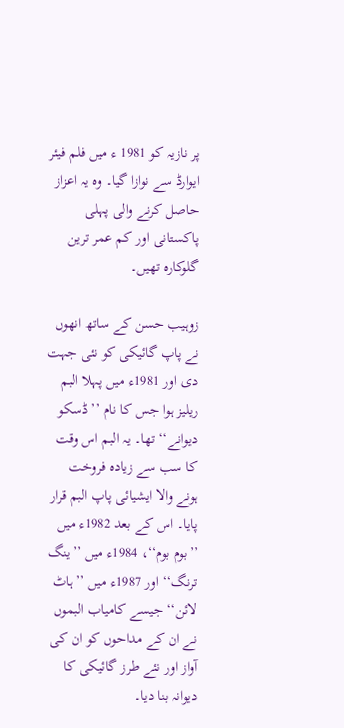پر نازیہ کو 1981 ء میں فلم فیئر ایوارڈ سے نوازا گیا۔ وہ یہ اعزاز حاصل کرنے والی پہلی پاکستانی اور کم عمر ترین گلوکارہ تھیں۔

زوہیب حسن کے ساتھ انھوں نے پاپ گائیکی کو نئی جہت دی اور 1981ء میں پہلا البم ریلیز ہوا جس کا نام ’’ڈسکو دیوانے‘‘ تھا۔ یہ البم اس وقت کا سب سے زیادہ فروخت ہونے والا ایشیائی پاپ البم قرار پایا۔ اس کے بعد 1982ء میں ’’بوم بوم‘‘، 1984ء میں ’’ینگ ترنگ‘‘ اور 1987ء میں ’’ہاٹ لائن‘‘ جیسے کامیاب البموں نے ان کے مداحوں کو ان کی آواز اور نئے طرز گائیکی کا دیوانہ بنا دیا۔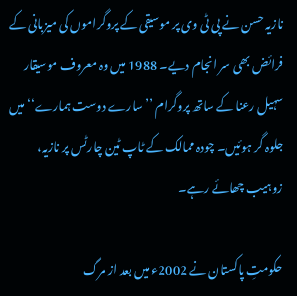نازیہ حسن نے پی ٹی وی پر موسیقی کے پروگراموں کی میزبانی کے فرائض بھی سر انجام دیے۔ 1988 میں وہ معروف موسیقار سہیل رعنا کے ساتھ پروگرام ’’سارے دوست ہمارے‘‘ میں جلوہ گر ہوئیں۔ چودہ ممالک کے ٹاپ ٹین چارٹس پر نازیہ، زوہیب چھائے رہے۔

حکومتِ پاکستان نے 2002ء میں بعد از مرگ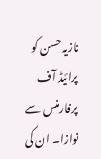نازیہ حسن کو پرائیڈ آف پرفارمنس سے نوازا۔ ان کی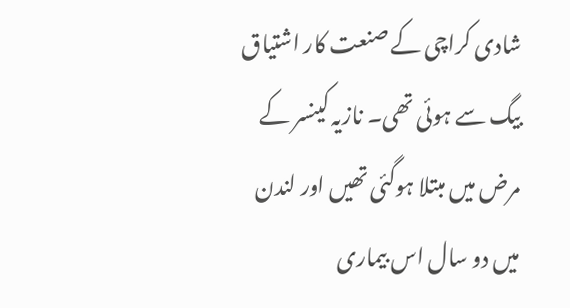شادی کراچی کے صنعت کار اشتیاق بیگ سے ہوئی تھی۔ نازیہ کینسر کے مرض میں مبتلا ہوگئی تھیں اور لندن میں دو سال اس بیماری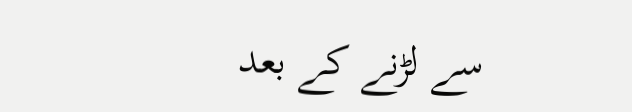سے لڑنے کے بعد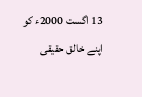13 اگست 2000ء کو اپنے خالق حقیقی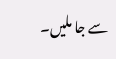سے جا ملیں۔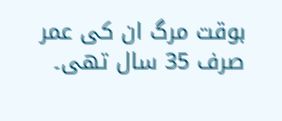بوقت مرگ ان کی عمر صرف 35 سال تھی۔